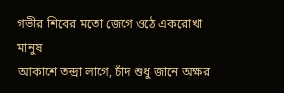গভীর শিবের মতো জেগে ওঠে একরোখা মানুষ
আকাশে তন্দ্রা লাগে, চাঁদ শুধু জানে অক্ষর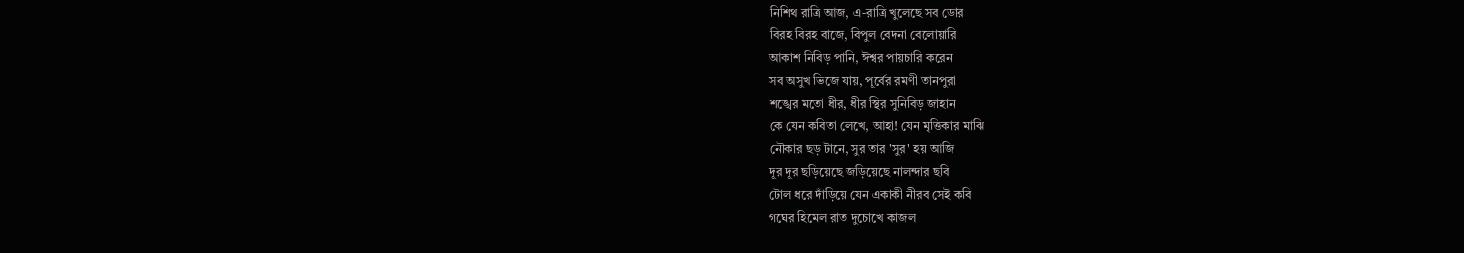নিশিথ রাত্রি আজ, এ-রাত্রি খুলেছে সব ডোর
বিরহ বিরহ বাজে, বিপুল বেদনা বেলোয়ারি
আকাশ নিবিড় পানি, ঈশ্বর পায়চারি করেন
সব অসুখ ভিজে যায়, পূর্বের রমণী তানপুরা
শঙ্খের মতো ধীর, ধীর স্থির সুনিবিড় জাহান
কে যেন কবিতা লেখে, আহা! যেন মৃত্তিকার মাঝি
নৌকার ছড় টানে, সুর তার 'সুর' হয় আজি
দূর দূর ছড়িয়েছে জড়িয়েছে নালন্দার ছবি
টোল ধরে দাঁড়িয়ে যেন একাকী নীরব সেই কবি
গঘের হিমেল রাত দুচোখে কাজল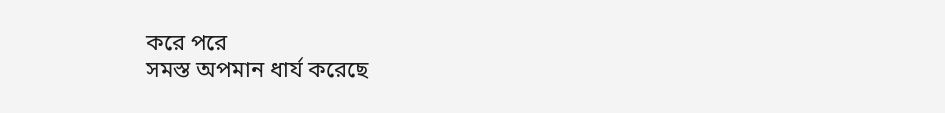করে পরে
সমস্ত অপমান ধার্য করেছে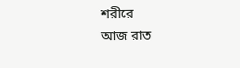শরীরে
আজ রাত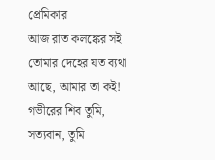প্রেমিকার
আজ রাত কলঙ্কের সই
তোমার দেহের যত ব্যথা আছে, আমার তা কই!
গভীরের শিব তুমি, সত্যবান, তুমি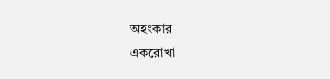অহংকার
একরোখা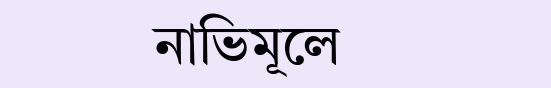নাভিমূলে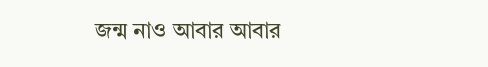জন্ম নাও আবার আবার